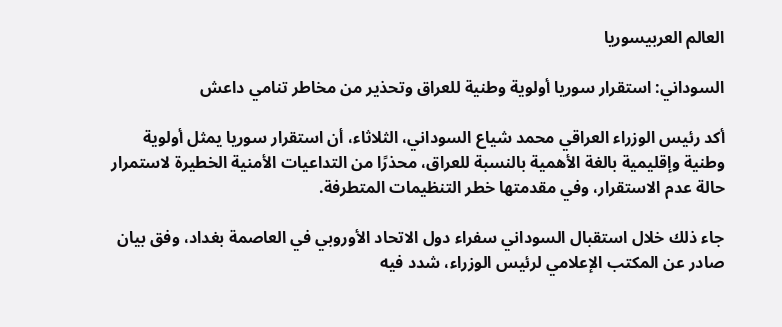العالم العربيسوريا

السوداني: استقرار سوريا أولوية وطنية للعراق وتحذير من مخاطر تنامي داعش

أكد رئيس الوزراء العراقي محمد شياع السوداني، الثلاثاء، أن استقرار سوريا يمثل أولوية وطنية وإقليمية بالغة الأهمية بالنسبة للعراق، محذرًا من التداعيات الأمنية الخطيرة لاستمرار حالة عدم الاستقرار، وفي مقدمتها خطر التنظيمات المتطرفة.

جاء ذلك خلال استقبال السوداني سفراء دول الاتحاد الأوروبي في العاصمة بغداد، وفق بيان صادر عن المكتب الإعلامي لرئيس الوزراء، شدد فيه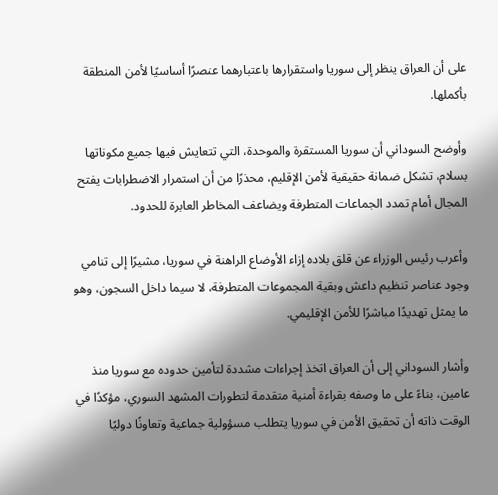على أن العراق ينظر إلى سوريا واستقرارها باعتبارهما عنصرًا أساسيًا لأمن المنطقة بأكملها.

وأوضح السوداني أن سوريا المستقرة والموحدة، التي تتعايش فيها جميع مكوناتها بسلام، تشكل ضمانة حقيقية لأمن الإقليم، محذرًا من أن استمرار الاضطرابات يفتح المجال أمام تمدد الجماعات المتطرفة ويضاعف المخاطر العابرة للحدود.

وأعرب رئيس الوزراء عن قلق بلاده إزاء الأوضاع الراهنة في سوريا، مشيرًا إلى تنامي وجود عناصر تنظيم داعش وبقية المجموعات المتطرفة، لا سيما داخل السجون، وهو ما يمثل تهديدًا مباشرًا للأمن الإقليمي.

وأشار السوداني إلى أن العراق اتخذ إجراءات مشددة لتأمين حدوده مع سوريا منذ عامين، بناءً على ما وصفه بقراءة أمنية متقدمة لتطورات المشهد السوري، مؤكدًا في الوقت ذاته أن تحقيق الأمن في سوريا يتطلب مسؤولية جماعية وتعاونًا دوليًا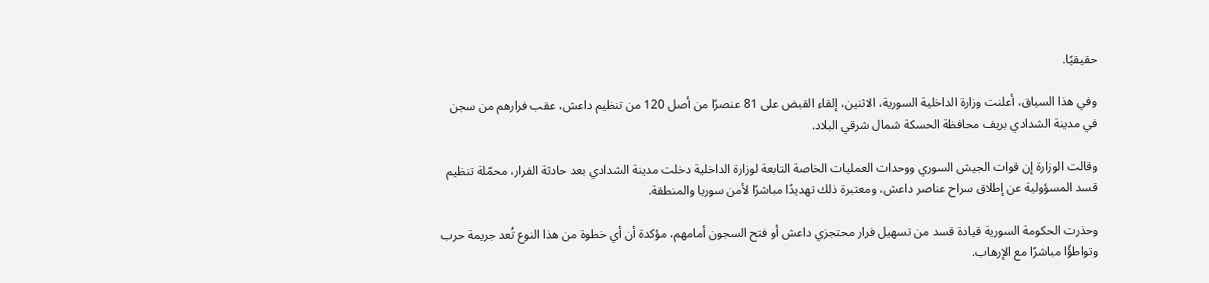حقيقيًا.

وفي هذا السياق، أعلنت وزارة الداخلية السورية، الاثنين، إلقاء القبض على 81 عنصرًا من أصل 120 من تنظيم داعش، عقب فرارهم من سجن في مدينة الشدادي بريف محافظة الحسكة شمال شرقي البلاد.

وقالت الوزارة إن قوات الجيش السوري ووحدات العمليات الخاصة التابعة لوزارة الداخلية دخلت مدينة الشدادي بعد حادثة الفرار، محمّلة تنظيم قسد المسؤولية عن إطلاق سراح عناصر داعش، ومعتبرة ذلك تهديدًا مباشرًا لأمن سوريا والمنطقة.

وحذرت الحكومة السورية قيادة قسد من تسهيل فرار محتجزي داعش أو فتح السجون أمامهم، مؤكدة أن أي خطوة من هذا النوع تُعد جريمة حرب وتواطؤًا مباشرًا مع الإرهاب.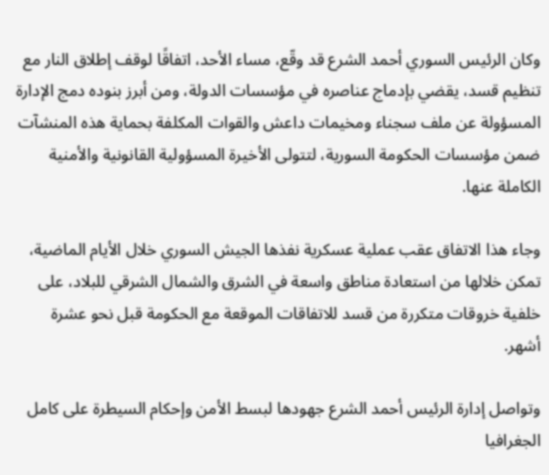وكان الرئيس السوري أحمد الشرع قد وقّع، مساء الأحد، اتفاقًا لوقف إطلاق النار مع تنظيم قسد، يقضي بإدماج عناصره في مؤسسات الدولة، ومن أبرز بنوده دمج الإدارة المسؤولة عن ملف سجناء ومخيمات داعش والقوات المكلفة بحماية هذه المنشآت ضمن مؤسسات الحكومة السورية، لتتولى الأخيرة المسؤولية القانونية والأمنية الكاملة عنها.

وجاء هذا الاتفاق عقب عملية عسكرية نفذها الجيش السوري خلال الأيام الماضية، تمكن خلالها من استعادة مناطق واسعة في الشرق والشمال الشرقي للبلاد، على خلفية خروقات متكررة من قسد للاتفاقات الموقعة مع الحكومة قبل نحو عشرة أشهر.

وتواصل إدارة الرئيس أحمد الشرع جهودها لبسط الأمن وإحكام السيطرة على كامل الجغرافيا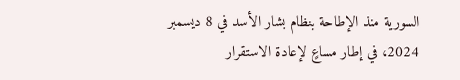السورية منذ الإطاحة بنظام بشار الأسد في 8 ديسمبر 2024، في إطار مساعٍ لإعادة الاستقرار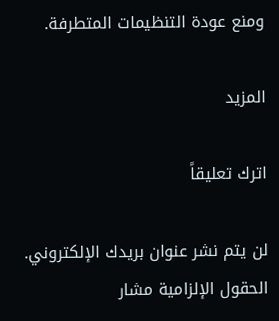ومنع عودة التنظيمات المتطرفة.

المزيد

اترك تعليقاً

لن يتم نشر عنوان بريدك الإلكتروني. الحقول الإلزامية مشار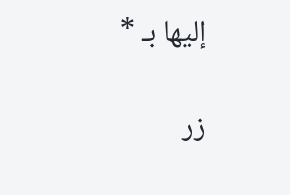إليها بـ *

زر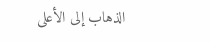الذهاب إلى الأعلى